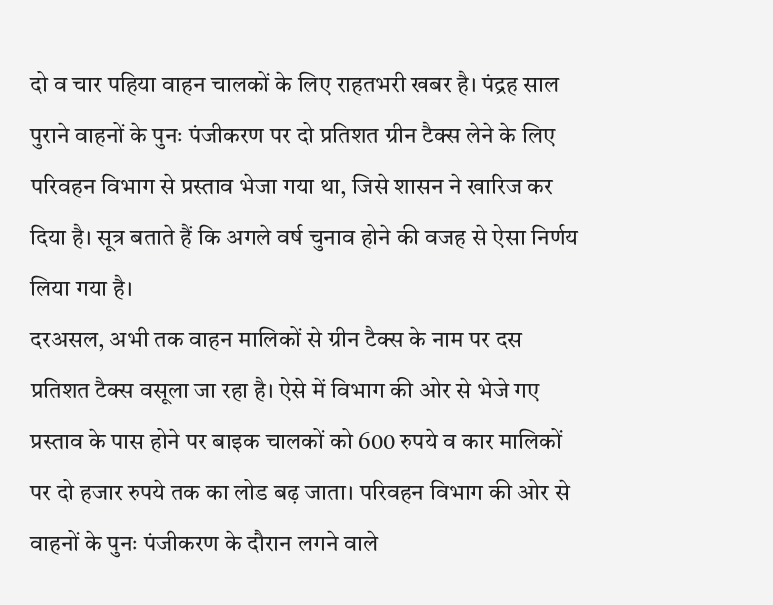दो व चार पहिया वाहन चालकों के लिए राहतभरी खबर है। पंद्रह साल पुराने वाहनों के पुनः पंजीकरण पर दो प्रतिशत ग्रीन टैक्स लेने के लिए परिवहन विभाग से प्रस्ताव भेजा गया था, जिसे शासन ने खारिज कर दिया है। सूत्र बताते हैं कि अगले वर्ष चुनाव होने की वजह से ऐसा निर्णय लिया गया है।
दरअसल, अभी तक वाहन मालिकों से ग्रीन टैक्स के नाम पर दस प्रतिशत टैक्स वसूला जा रहा है। ऐसे में विभाग की ओर से भेजे गए प्रस्ताव के पास होने पर बाइक चालकों को 600 रुपये व कार मालिकों पर दो हजार रुपये तक का लोड बढ़ जाता। परिवहन विभाग की ओर से वाहनों के पुनः पंजीकरण के दौरान लगने वाले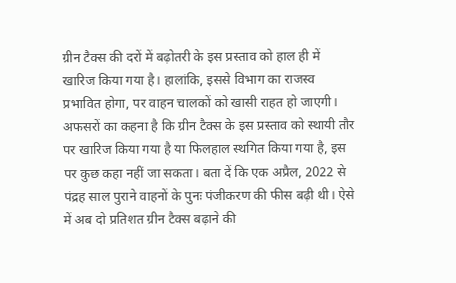ग्रीन टैक्स की दरों में बढ़ोतरी के इस प्रस्ताव को हाल ही में खारिज किया गया है। हालांकि, इससे विभाग का राजस्व प्रभावित होगा, पर वाहन चालकों को खासी राहत हो जाएगी।
अफसरों का कहना है कि ग्रीन टैक्स के इस प्रस्ताव को स्थायी तौर पर खारिज किया गया है या फिलहाल स्थगित किया गया है, इस पर कुछ कहा नहीं जा सकता। बता दें कि एक अप्रैल, 2022 से पंद्रह साल पुराने वाहनों के पुनः पंजीकरण की फीस बढ़ी थी। ऐसे में अब दो प्रतिशत ग्रीन टैक्स बढ़ाने की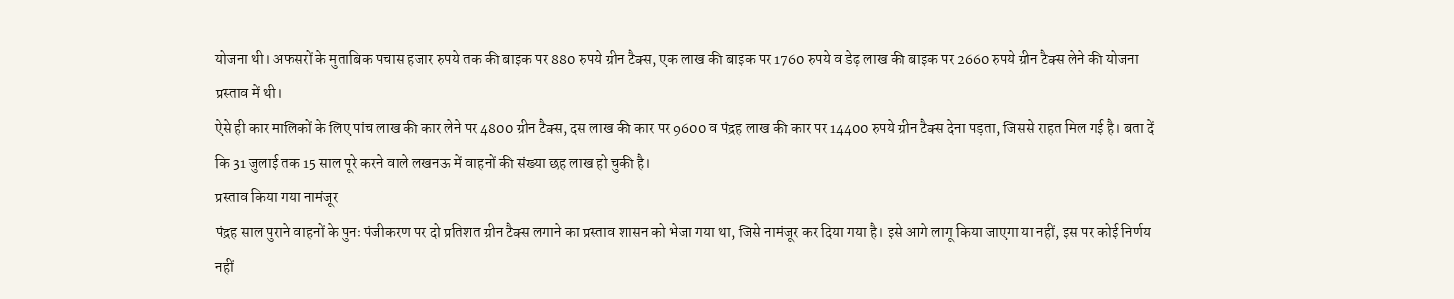योजना थी। अफसरों के मुताबिक पचास हजार रुपये तक की बाइक पर 880 रुपये ग्रीन टैक्स, एक लाख की बाइक पर 1760 रुपये व डेढ़ लाख की बाइक पर 2660 रुपये ग्रीन टैक्स लेने की योजना प्रस्ताव में थी।
ऐसे ही कार मालिकों के लिए पांच लाख की कार लेने पर 4800 ग्रीन टैक्स, दस लाख की कार पर 9600 व पंद्रह लाख की कार पर 14400 रुपये ग्रीन टैक्स देना पड़ता, जिससे राहत मिल गई है। बता दें कि 31 जुलाई तक 15 साल पूरे करने वाले लखनऊ में वाहनों की संख्या छह लाख हो चुकी है।
प्रस्ताव किया गया नामंजूर
पंद्रह साल पुराने वाहनों के पुनः पंजीकरण पर दो प्रतिशत ग्रीन टैक्स लगाने का प्रस्ताव शासन को भेजा गया था, जिसे नामंजूर कर दिया गया है। इसे आगे लागू किया जाएगा या नहीं, इस पर कोई निर्णय नहीं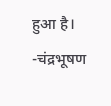हुआ है।
-चंद्रभूषण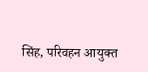सिंह, परिवहन आयुक्त